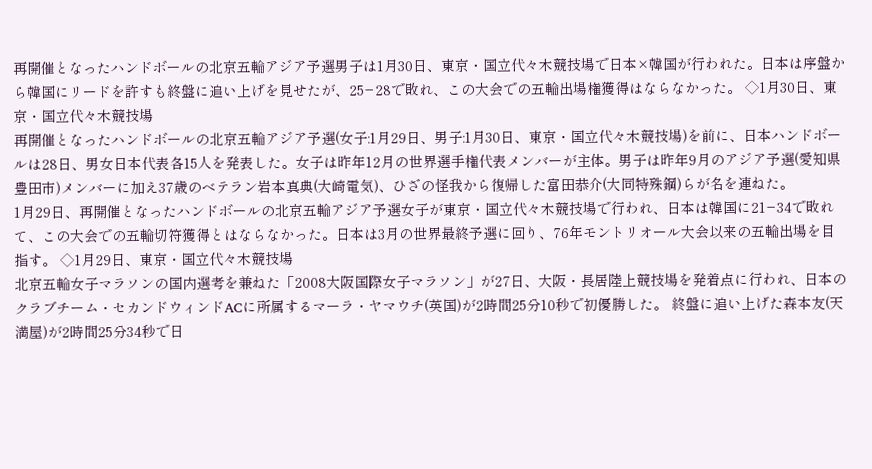再開催となったハンドボールの北京五輪アジア予選男子は1月30日、東京・国立代々木競技場で日本×韓国が行われた。日本は序盤から韓国にリードを許すも終盤に追い上げを見せたが、25−28で敗れ、この大会での五輪出場権獲得はならなかった。 ◇1月30日、東京・国立代々木競技場
再開催となったハンドボールの北京五輪アジア予選(女子:1月29日、男子:1月30日、東京・国立代々木競技場)を前に、日本ハンドボールは28日、男女日本代表各15人を発表した。女子は昨年12月の世界選手権代表メンバーが主体。男子は昨年9月のアジア予選(愛知県豊田市)メンバーに加え37歳のベテラン岩本真典(大崎電気)、ひざの怪我から復帰した富田恭介(大同特殊鋼)らが名を連ねた。
1月29日、再開催となったハンドボールの北京五輪アジア予選女子が東京・国立代々木競技場で行われ、日本は韓国に21−34で敗れて、この大会での五輪切符獲得とはならなかった。日本は3月の世界最終予選に回り、76年モントリオール大会以来の五輪出場を目指す。 ◇1月29日、東京・国立代々木競技場
北京五輪女子マラソンの国内選考を兼ねた「2008大阪国際女子マラソン」が27日、大阪・長居陸上競技場を発着点に行われ、日本のクラブチーム・セカンドウィンドACに所属するマーラ・ヤマウチ(英国)が2時間25分10秒で初優勝した。 終盤に追い上げた森本友(天満屋)が2時間25分34秒で日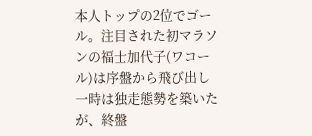本人トップの2位でゴール。注目された初マラソンの福士加代子(ワコール)は序盤から飛び出し一時は独走態勢を築いたが、終盤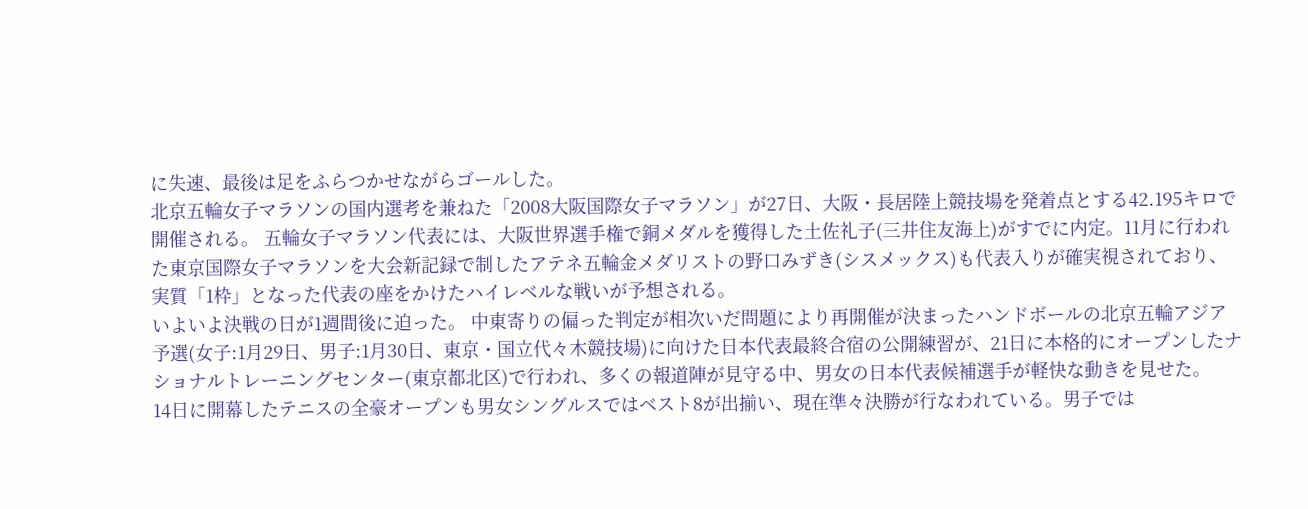に失速、最後は足をふらつかせながらゴールした。
北京五輪女子マラソンの国内選考を兼ねた「2008大阪国際女子マラソン」が27日、大阪・長居陸上競技場を発着点とする42.195キロで開催される。 五輪女子マラソン代表には、大阪世界選手権で銅メダルを獲得した土佐礼子(三井住友海上)がすでに内定。11月に行われた東京国際女子マラソンを大会新記録で制したアテネ五輪金メダリストの野口みずき(シスメックス)も代表入りが確実視されており、実質「1枠」となった代表の座をかけたハイレベルな戦いが予想される。
いよいよ決戦の日が1週間後に迫った。 中東寄りの偏った判定が相次いだ問題により再開催が決まったハンドボールの北京五輪アジア予選(女子:1月29日、男子:1月30日、東京・国立代々木競技場)に向けた日本代表最終合宿の公開練習が、21日に本格的にオープンしたナショナルトレーニングセンター(東京都北区)で行われ、多くの報道陣が見守る中、男女の日本代表候補選手が軽快な動きを見せた。
14日に開幕したテニスの全豪オープンも男女シングルスではベスト8が出揃い、現在準々決勝が行なわれている。男子では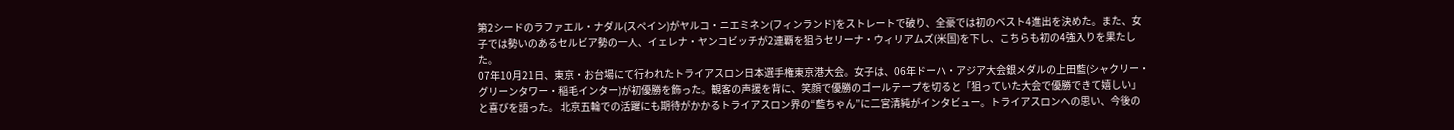第2シードのラファエル・ナダル(スペイン)がヤルコ・ニエミネン(フィンランド)をストレートで破り、全豪では初のベスト4進出を決めた。また、女子では勢いのあるセルビア勢の一人、イェレナ・ヤンコビッチが2連覇を狙うセリーナ・ウィリアムズ(米国)を下し、こちらも初の4強入りを果たした。
07年10月21日、東京・お台場にて行われたトライアスロン日本選手権東京港大会。女子は、06年ドーハ・アジア大会銀メダルの上田藍(シャクリー・グリーンタワー・稲毛インター)が初優勝を飾った。観客の声援を背に、笑顔で優勝のゴールテープを切ると「狙っていた大会で優勝できて嬉しい」と喜びを語った。 北京五輪での活躍にも期待がかかるトライアスロン界の“藍ちゃん”に二宮清純がインタビュー。トライアスロンへの思い、今後の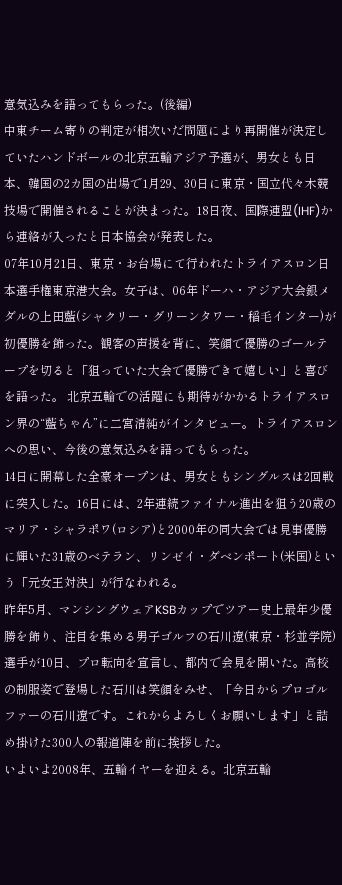意気込みを語ってもらった。(後編)
中東チーム寄りの判定が相次いだ問題により再開催が決定していたハンドボールの北京五輪アジア予選が、男女とも日本、韓国の2カ国の出場で1月29、30日に東京・国立代々木競技場で開催されることが決まった。18日夜、国際連盟(IHF)から連絡が入ったと日本協会が発表した。
07年10月21日、東京・お台場にて行われたトライアスロン日本選手権東京港大会。女子は、06年ドーハ・アジア大会銀メダルの上田藍(シャクリー・グリーンタワー・稲毛インター)が初優勝を飾った。観客の声援を背に、笑顔で優勝のゴールテープを切ると「狙っていた大会で優勝できて嬉しい」と喜びを語った。 北京五輪での活躍にも期待がかかるトライアスロン界の“藍ちゃん”に二宮清純がインタビュー。トライアスロンへの思い、今後の意気込みを語ってもらった。
14日に開幕した全豪オープンは、男女ともシングルスは2回戦に突入した。16日には、2年連続ファイナル進出を狙う20歳のマリア・シャラポワ(ロシア)と2000年の同大会では見事優勝に輝いた31歳のベテラン、リンゼイ・ダベンポート(米国)という「元女王対決」が行なわれる。
昨年5月、マンシングウェアKSBカップでツアー史上最年少優勝を飾り、注目を集める男子ゴルフの石川遼(東京・杉並学院)選手が10日、プロ転向を宣言し、都内で会見を開いた。高校の制服姿で登場した石川は笑顔をみせ、「今日からプロゴルファーの石川遼です。これからよろしくお願いします」と詰め掛けた300人の報道陣を前に挨拶した。
いよいよ2008年、五輪イヤーを迎える。北京五輪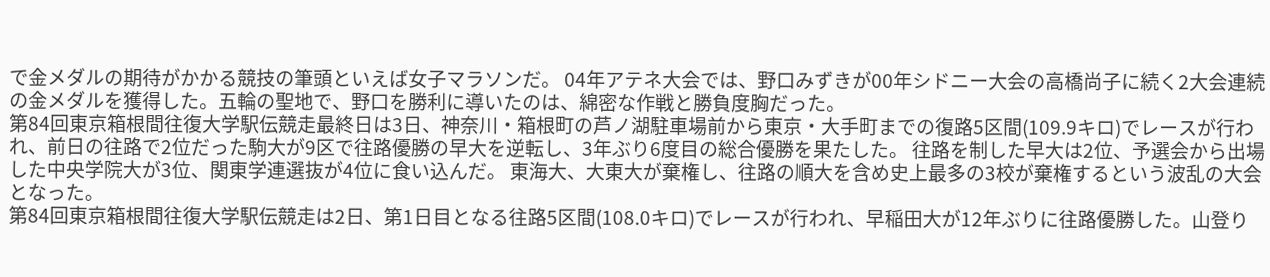で金メダルの期待がかかる競技の筆頭といえば女子マラソンだ。 04年アテネ大会では、野口みずきが00年シドニー大会の高橋尚子に続く2大会連続の金メダルを獲得した。五輪の聖地で、野口を勝利に導いたのは、綿密な作戦と勝負度胸だった。
第84回東京箱根間往復大学駅伝競走最終日は3日、神奈川・箱根町の芦ノ湖駐車場前から東京・大手町までの復路5区間(109.9キロ)でレースが行われ、前日の往路で2位だった駒大が9区で往路優勝の早大を逆転し、3年ぶり6度目の総合優勝を果たした。 往路を制した早大は2位、予選会から出場した中央学院大が3位、関東学連選抜が4位に食い込んだ。 東海大、大東大が棄権し、往路の順大を含め史上最多の3校が棄権するという波乱の大会となった。
第84回東京箱根間往復大学駅伝競走は2日、第1日目となる往路5区間(108.0キロ)でレースが行われ、早稲田大が12年ぶりに往路優勝した。山登り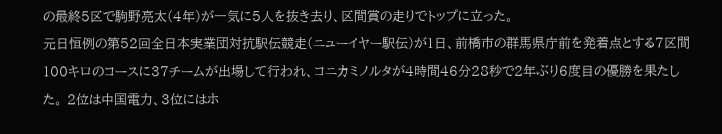の最終5区で駒野亮太(4年)が一気に5人を抜き去り、区間賞の走りでトップに立った。
元日恒例の第52回全日本実業団対抗駅伝競走(ニューイヤー駅伝)が1日、前橋市の群馬県庁前を発着点とする7区間100キロのコースに37チームが出場して行われ、コニカミノルタが4時間46分28秒で2年ぶり6度目の優勝を果たした。 2位は中国電力、3位にはホ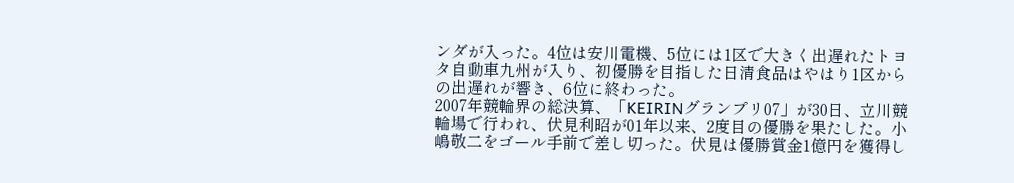ンダが入った。4位は安川電機、5位には1区で大きく出遅れたトヨタ自動車九州が入り、初優勝を目指した日清食品はやはり1区からの出遅れが響き、6位に終わった。
2007年競輪界の総決算、「KEIRINグランプリ07」が30日、立川競輪場で行われ、伏見利昭が01年以来、2度目の優勝を果たした。小嶋敬二をゴール手前で差し切った。伏見は優勝賞金1億円を獲得し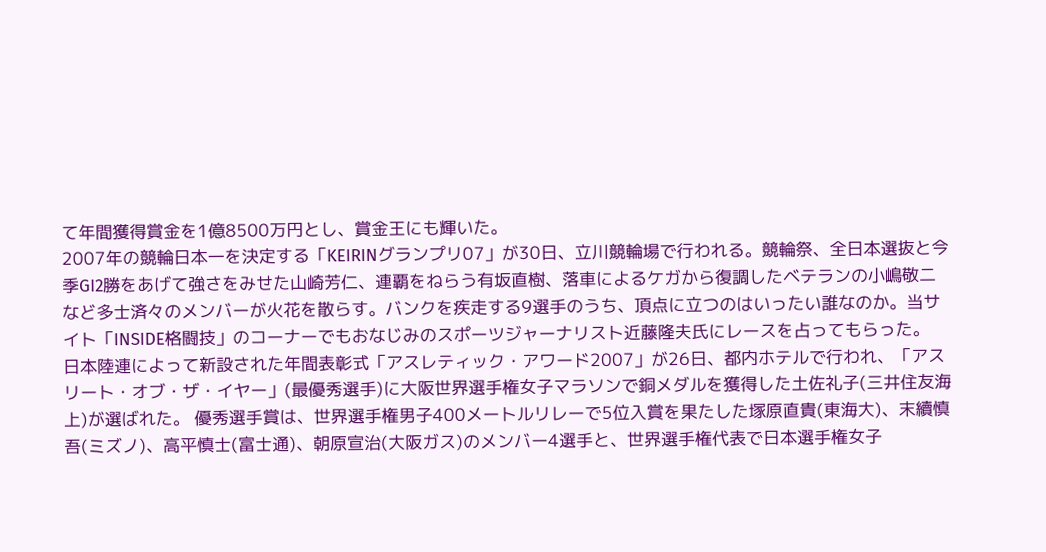て年間獲得賞金を1億8500万円とし、賞金王にも輝いた。
2007年の競輪日本一を決定する「KEIRINグランプリ07」が30日、立川競輪場で行われる。競輪祭、全日本選抜と今季GI2勝をあげて強さをみせた山崎芳仁、連覇をねらう有坂直樹、落車によるケガから復調したベテランの小嶋敬二など多士済々のメンバーが火花を散らす。バンクを疾走する9選手のうち、頂点に立つのはいったい誰なのか。当サイト「INSIDE格闘技」のコーナーでもおなじみのスポーツジャーナリスト近藤隆夫氏にレースを占ってもらった。
日本陸連によって新設された年間表彰式「アスレティック・アワード2007」が26日、都内ホテルで行われ、「アスリート・オブ・ザ・イヤー」(最優秀選手)に大阪世界選手権女子マラソンで銅メダルを獲得した土佐礼子(三井住友海上)が選ばれた。 優秀選手賞は、世界選手権男子400メートルリレーで5位入賞を果たした塚原直貴(東海大)、末續慎吾(ミズノ)、高平慎士(富士通)、朝原宣治(大阪ガス)のメンバー4選手と、世界選手権代表で日本選手権女子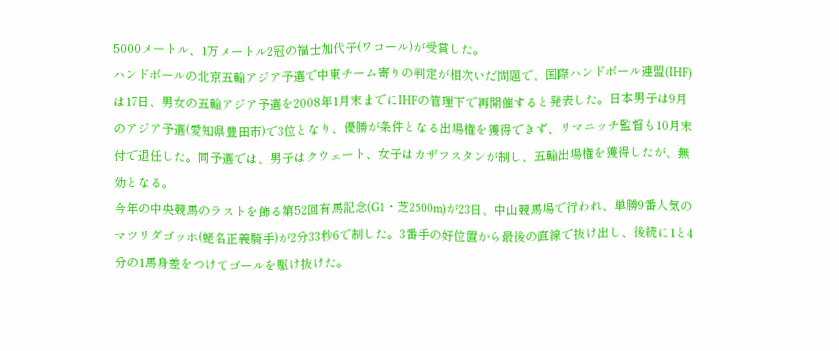5000メートル、1万メートル2冠の福士加代子(ワコール)が受賞した。
ハンドボールの北京五輪アジア予選で中東チーム寄りの判定が相次いだ問題で、国際ハンドボール連盟(IHF)は17日、男女の五輪アジア予選を2008年1月末までにIHFの管理下で再開催すると発表した。日本男子は9月のアジア予選(愛知県豊田市)で3位となり、優勝が条件となる出場権を獲得できず、リマニッチ監督も10月末付で退任した。同予選では、男子はクウェート、女子はカザフスタンが制し、五輪出場権を獲得したが、無効となる。
今年の中央競馬のラストを飾る第52回有馬記念(G1・芝2500m)が23日、中山競馬場で行われ、単勝9番人気のマツリダゴッホ(蛯名正義騎手)が2分33秒6で制した。3番手の好位置から最後の直線で抜け出し、後続に1と4分の1馬身差をつけてゴールを駆け抜けた。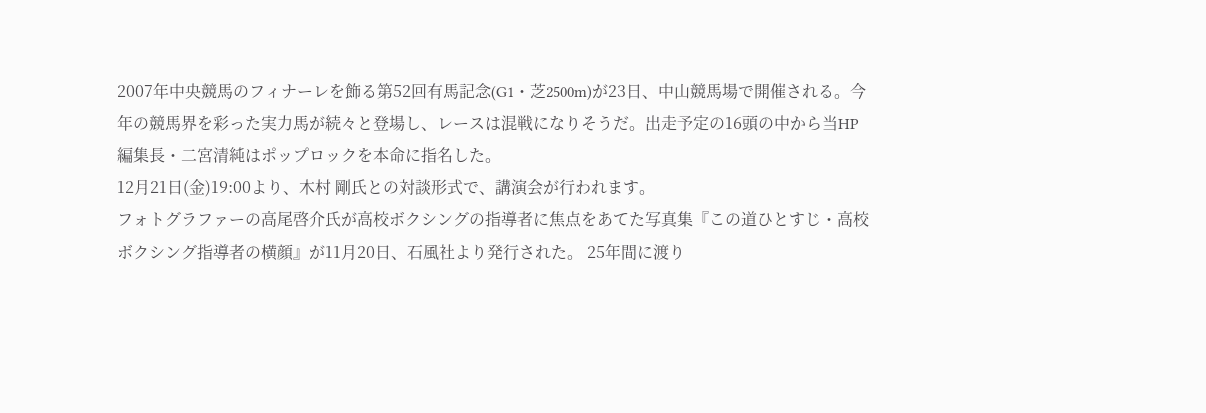2007年中央競馬のフィナーレを飾る第52回有馬記念(G1・芝2500m)が23日、中山競馬場で開催される。今年の競馬界を彩った実力馬が続々と登場し、レースは混戦になりそうだ。出走予定の16頭の中から当HP編集長・二宮清純はポップロックを本命に指名した。
12月21日(金)19:00より、木村 剛氏との対談形式で、講演会が行われます。
フォトグラファーの高尾啓介氏が高校ボクシングの指導者に焦点をあてた写真集『この道ひとすじ・高校ボクシング指導者の横顔』が11月20日、石風社より発行された。 25年間に渡り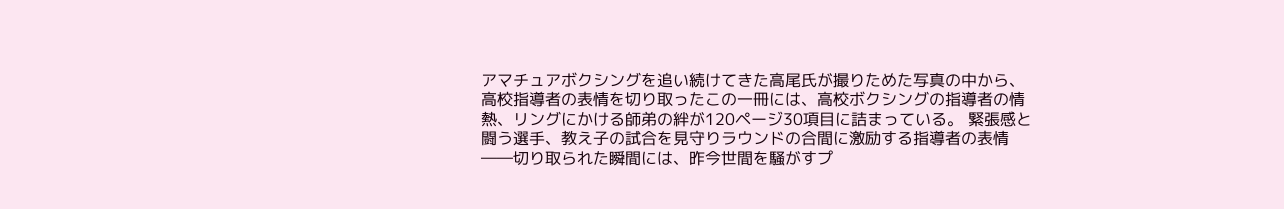アマチュアボクシングを追い続けてきた高尾氏が撮りためた写真の中から、高校指導者の表情を切り取ったこの一冊には、高校ボクシングの指導者の情熱、リングにかける師弟の絆が120ページ30項目に詰まっている。 緊張感と闘う選手、教え子の試合を見守りラウンドの合間に激励する指導者の表情――切り取られた瞬間には、昨今世間を騒がすプ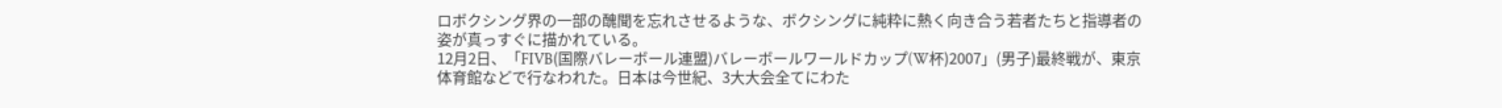ロボクシング界の一部の醜聞を忘れさせるような、ボクシングに純粋に熱く向き合う若者たちと指導者の姿が真っすぐに描かれている。
12月2日、「FIVB(国際バレーボール連盟)バレーボールワールドカップ(W杯)2007」(男子)最終戦が、東京体育館などで行なわれた。日本は今世紀、3大大会全てにわた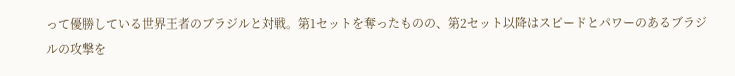って優勝している世界王者のブラジルと対戦。第1セットを奪ったものの、第2セット以降はスピードとパワーのあるブラジルの攻撃を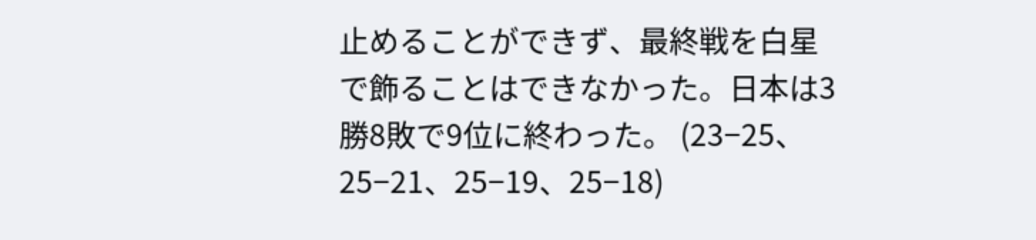止めることができず、最終戦を白星で飾ることはできなかった。日本は3勝8敗で9位に終わった。 (23−25、25−21、25−19、25−18)